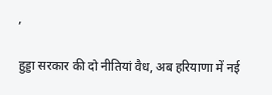,

हुड्डा सरकार की दो नीतियां वैध, अब हरियाणा में नई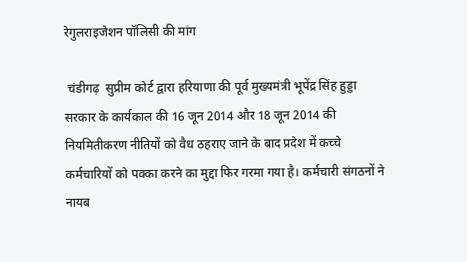रेगुलराइजेशन पॉलिसी की मांग

 चंडीगढ़  सुप्रीम कोर्ट द्वारा हरियाणा की पूर्व मुख्यमंत्री भूपेंद्र सिंह हुड्डा सरकार के कार्यकाल की 16 जून 2014 और 18 जून 2014 की नियमितीकरण नीतियों को वैध ठहराए जाने के बाद प्रदेश में कच्चे कर्मचारियों को पक्का करने का मुद्दा फिर गरमा गया है। कर्मचारी संगठनों ने नायब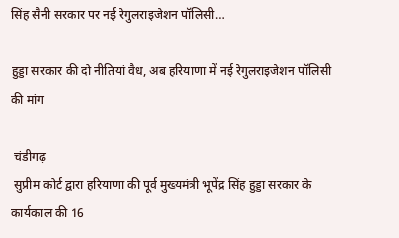सिंह सैनी सरकार पर नई रेगुलराइजेशन पॉलिसी…

हुड्डा सरकार की दो नीतियां वैध, अब हरियाणा में नई रेगुलराइजेशन पॉलिसी की मांग

 चंडीगढ़
 सुप्रीम कोर्ट द्वारा हरियाणा की पूर्व मुख्यमंत्री भूपेंद्र सिंह हुड्डा सरकार के कार्यकाल की 16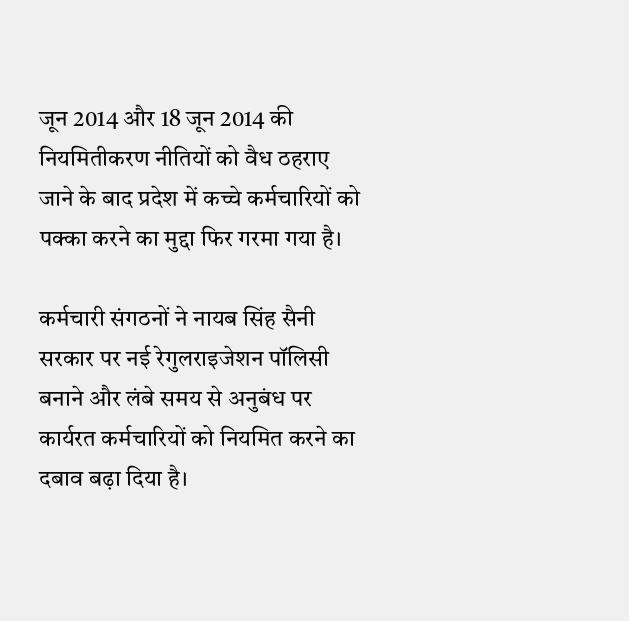जून 2014 और 18 जून 2014 की नियमितीकरण नीतियों को वैध ठहराए जाने के बाद प्रदेश में कच्चे कर्मचारियों को पक्का करने का मुद्दा फिर गरमा गया है।

कर्मचारी संगठनों ने नायब सिंह सैनी सरकार पर नई रेगुलराइजेशन पॉलिसी बनाने और लंबे समय से अनुबंध पर कार्यरत कर्मचारियों को नियमित करने का दबाव बढ़ा दिया है।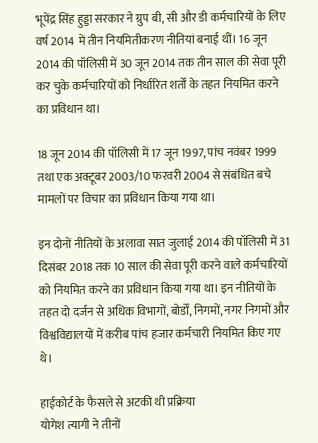भूपेंद्र सिंह हुड्डा सरकार ने ग्रुप बी, सी और डी कर्मचारियों के लिए वर्ष 2014 में तीन नियमितीकरण नीतियां बनाई थीं। 16 जून 2014 की पॉलिसी में 30 जून 2014 तक तीन साल की सेवा पूरी कर चुके कर्मचारियों को निर्धारित शर्तों के तहत नियमित करने का प्रविधान था।

18 जून 2014 की पॉलिसी में 17 जून 1997, पांच नवंबर 1999 तथा एक अक्टूबर 2003/10 फरवरी 2004 से संबंधित बचे मामलों पर विचार का प्रविधान किया गया था।

इन दोनों नीतियों के अलावा सात जुलाई 2014 की पॉलिसी में 31 दिसंबर 2018 तक 10 साल की सेवा पूरी करने वाले कर्मचारियों को नियमित करने का प्रविधान किया गया था। इन नीतियों के तहत दो दर्जन से अधिक विभागों, बोर्डों, निगमों, नगर निगमों और विश्वविद्यालयों में करीब पांच हजार कर्मचारी नियमित किए गए थे।

हाईकोर्ट के फैसले से अटकी थी प्रक्रिया
योगेश त्यागी ने तीनों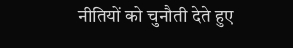नीतियों को चुनौती देते हुए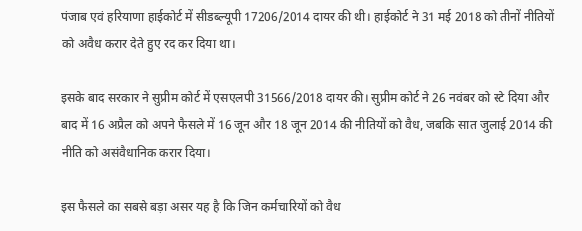पंजाब एवं हरियाणा हाईकोर्ट में सीडब्ल्यूपी 17206/2014 दायर की थी। हाईकोर्ट ने 31 मई 2018 को तीनों नीतियों को अवैध करार देते हुए रद कर दिया था।

इसके बाद सरकार ने सुप्रीम कोर्ट में एसएलपी 31566/2018 दायर की। सुप्रीम कोर्ट ने 26 नवंबर को स्टे दिया और बाद में 16 अप्रैल को अपने फैसले में 16 जून और 18 जून 2014 की नीतियों को वैध, जबकि सात जुलाई 2014 की नीति को असंवैधानिक करार दिया।

इस फैसले का सबसे बड़ा असर यह है कि जिन कर्मचारियों को वैध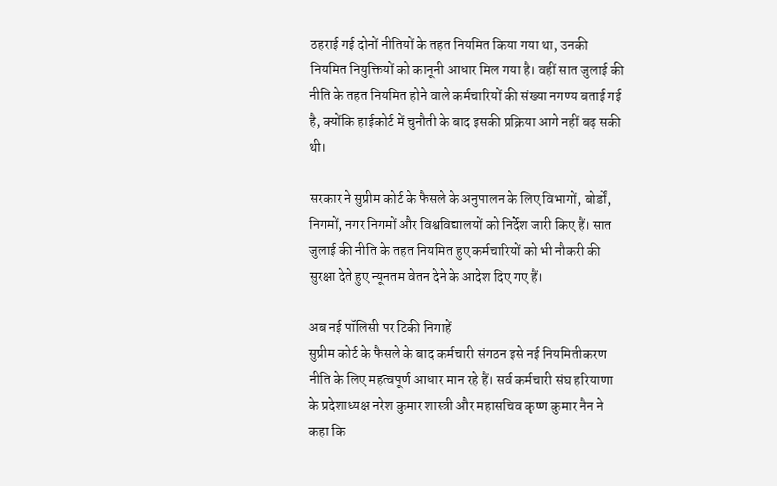ठहराई गई दोनों नीतियों के तहत नियमित किया गया था, उनकी नियमित नियुक्तियों को कानूनी आधार मिल गया है। वहीं सात जुलाई की नीति के तहत नियमित होने वाले कर्मचारियों की संख्या नगण्य बताई गई है, क्योंकि हाईकोर्ट में चुनौती के बाद इसकी प्रक्रिया आगे नहीं बढ़ सकी थी।

सरकार ने सुप्रीम कोर्ट के फैसले के अनुपालन के लिए विभागों, बोर्डों, निगमों, नगर निगमों और विश्वविद्यालयों को निर्देश जारी किए हैं। सात जुलाई की नीति के तहत नियमित हुए कर्मचारियों को भी नौकरी की सुरक्षा देते हुए न्यूनतम वेतन देने के आदेश दिए गए हैं।

अब नई पॉलिसी पर टिकी निगाहें
सुप्रीम कोर्ट के फैसले के बाद कर्मचारी संगठन इसे नई नियमितीकरण नीति के लिए महत्वपूर्ण आधार मान रहे हैं। सर्व कर्मचारी संघ हरियाणा के प्रदेशाध्यक्ष नरेश कुमार शास्त्री और महासचिव कृष्ण कुमार नैन ने कहा कि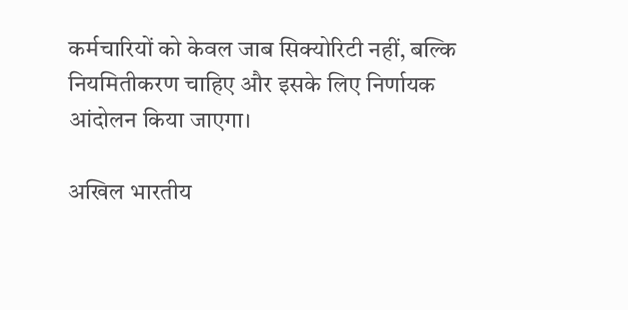कर्मचारियों को केवल जाब सिक्योरिटी नहीं, बल्कि नियमितीकरण चाहिए और इसके लिए निर्णायक आंदोलन किया जाएगा।

अखिल भारतीय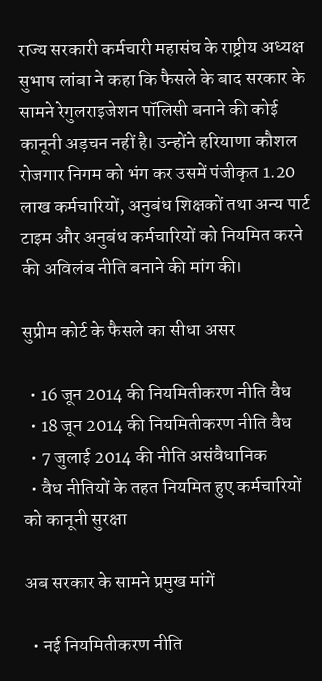राज्य सरकारी कर्मचारी महासंघ के राष्ट्रीय अध्यक्ष सुभाष लांबा ने कहा कि फैसले के बाद सरकार के सामने रेगुलराइजेशन पॉलिसी बनाने की कोई कानूनी अड़चन नहीं है। उन्होंने हरियाणा कौशल रोजगार निगम को भंग कर उसमें पंजीकृत 1.20 लाख कर्मचारियों, अनुबंध शिक्षकों तथा अन्य पार्ट टाइम और अनुबंध कर्मचारियों को नियमित करने की अविलंब नीति बनाने की मांग की।

सुप्रीम कोर्ट के फैसले का सीधा असर

  • 16 जून 2014 की नियमितीकरण नीति वैध
  • 18 जून 2014 की नियमितीकरण नीति वैध
  • 7 जुलाई 2014 की नीति असंवैधानिक
  • वैध नीतियों के तहत नियमित हुए कर्मचारियों को कानूनी सुरक्षा

अब सरकार के सामने प्रमुख मांगें

  • नई नियमितीकरण नीति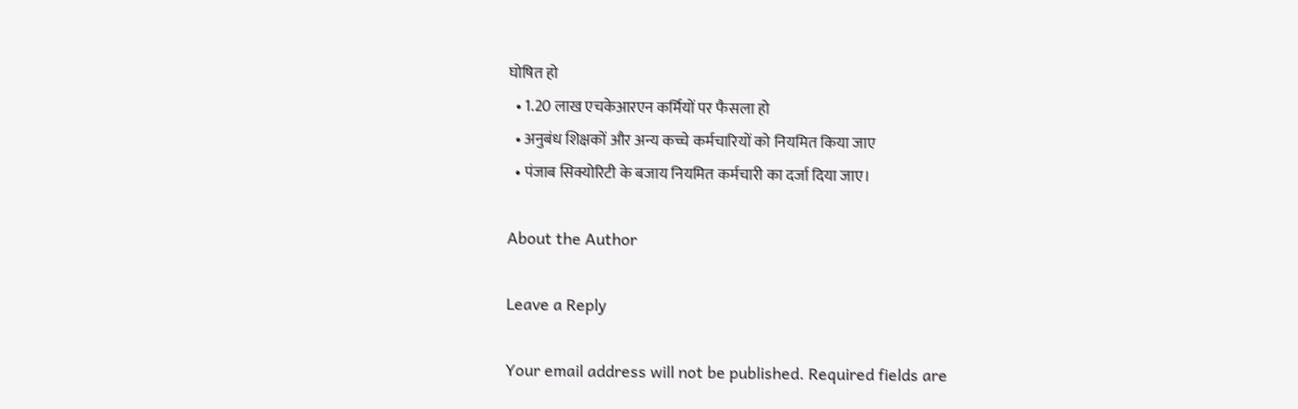घोषित हो
  • 1.20 लाख एचकेआरएन कर्मियों पर फैसला हो
  • अनुबंध शिक्षकों और अन्य कच्चे कर्मचारियों को नियमित किया जाए
  • पंजाब सिक्योरिटी के बजाय नियमित कर्मचारी का दर्जा दिया जाए।

About the Author

Leave a Reply

Your email address will not be published. Required fields are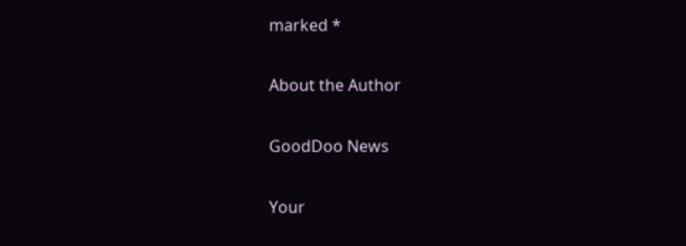marked *

About the Author

GoodDoo News

Your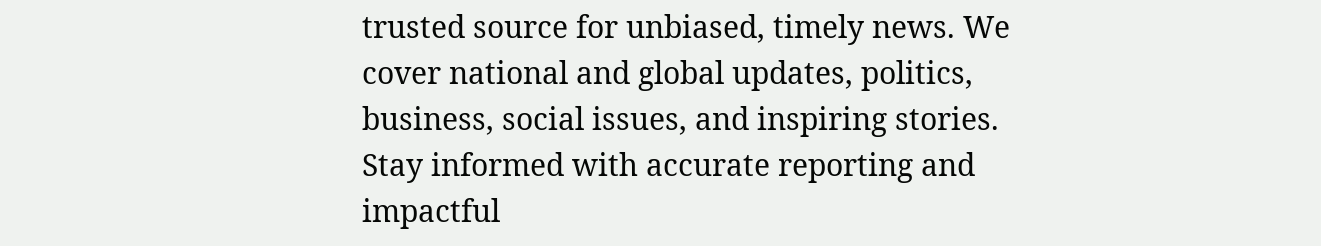trusted source for unbiased, timely news. We cover national and global updates, politics, business, social issues, and inspiring stories. Stay informed with accurate reporting and impactful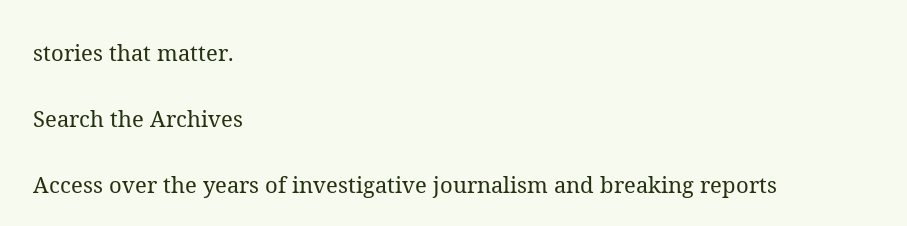stories that matter.

Search the Archives

Access over the years of investigative journalism and breaking reports